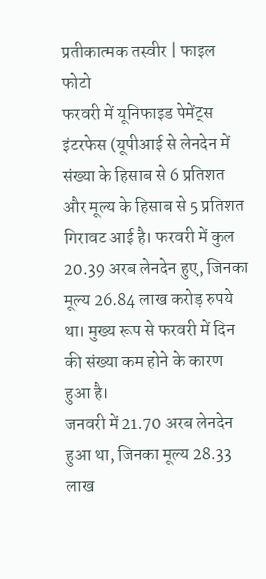प्रतीकात्मक तस्वीर | फाइल फोटो
फरवरी में यूनिफाइड पेमेंट्स इंटरफेस (यूपीआई से लेनदेन में संख्या के हिसाब से 6 प्रतिशत और मूल्य के हिसाब से 5 प्रतिशत गिरावट आई है। फरवरी में कुल 20.39 अरब लेनदेन हुए, जिनका मूल्य 26.84 लाख करोड़ रुपये था। मुख्य रूप से फरवरी में दिन की संख्या कम होने के कारण हुआ है।
जनवरी में 21.70 अरब लेनदेन हुआ था, जिनका मूल्य 28.33 लाख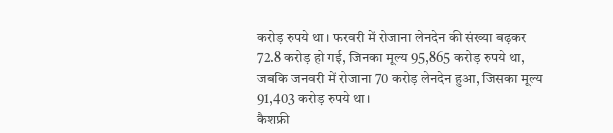करोड़ रुपये था। फरवरी में रोजाना लेनदेन की संख्या बढ़कर 72.8 करोड़ हो गई, जिनका मूल्य 95,865 करोड़ रुपये था, जबकि जनवरी में रोजाना 70 करोड़ लेनदेन हुआ, जिसका मूल्य 91,403 करोड़ रुपये था।
कैशफ्री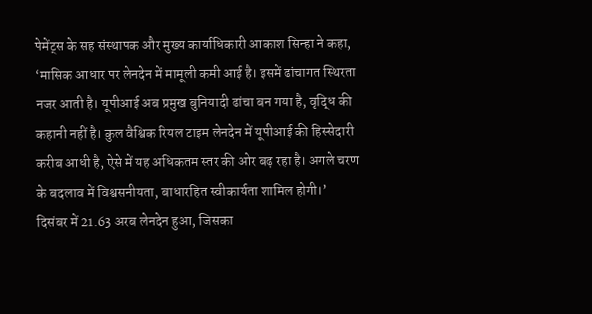पेमेंट्स के सह संस्थापक और मुख्य कार्याधिकारी आकाश सिन्हा ने कहा, ‘मासिक आधार पर लेनदेन में मामूली कमी आई है। इसमें ढांचागत स्थिरता नजर आती है। यूपीआई अब प्रमुख बुनियादी ढांचा बन गया है, वृद्धि की कहानी नहीं है। कुल वैश्विक रियल टाइम लेनदेन में यूपीआई की हिस्सेदारी करीब आधी है, ऐसे में यह अधिकतम स्तर की ओर बढ़ रहा है। अगले चरण के बदलाव में विश्वसनीयता, बाधारहित स्वीकार्यता शामिल होगी।’
दिसंबर में 21.63 अरब लेनदेन हुआ, जिसका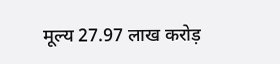मूल्य 27.97 लाख करोड़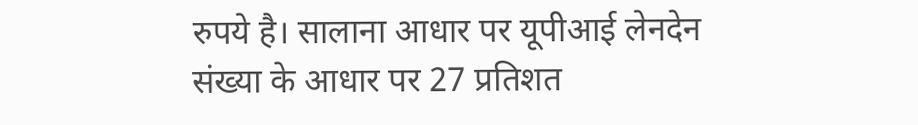रुपये है। सालाना आधार पर यूपीआई लेनदेन संख्या के आधार पर 27 प्रतिशत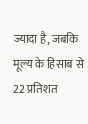ज्यादा है, जबकि मूल्य के हिसाब से 22 प्रतिशत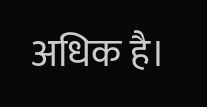अधिक है।